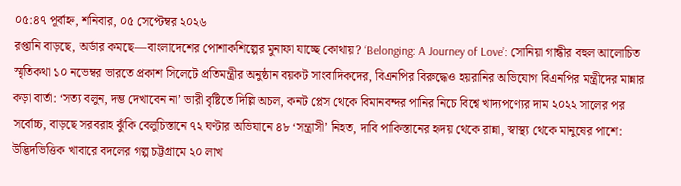০৫:৪৭ পূর্বাহ্ন, শনিবার, ০৫ সেপ্টেম্বর ২০২৬
রপ্তানি বাড়ছে, অর্ডার কমছে—বাংলাদেশের পোশাকশিল্পের মুনাফা যাচ্ছে কোথায়? ‘Belonging: A Journey of Love’: সোনিয়া গান্ধীর বহুল আলোচিত স্মৃতিকথা ১০ নভেম্বর ভারতে প্রকাশ সিলেটে প্রতিমন্ত্রীর অনুষ্ঠান বয়কট সাংবাদিকদের, বিএনপির বিরুদ্ধেও হয়রানির অভিযোগ বিএনপির মন্ত্রীদের মান্নার কড়া বার্তা: ‘সত্য বলুন, দম্ভ দেখাবেন না’ ভারী বৃষ্টিতে দিল্লি অচল, কনট প্লেস থেকে বিমানবন্দর পানির নিচে বিশ্বে খাদ্যপণ্যের দাম ২০২২ সালের পর সর্বোচ্চ, বাড়ছে সরবরাহ ঝুঁকি বেলুচিস্তানে ৭২ ঘণ্টার অভিযানে ৪৮ ‘সন্ত্রাসী’ নিহত, দাবি পাকিস্তানের হৃদয় থেকে রান্না, স্বাস্থ্য থেকে মানুষের পাশে: উদ্ভিদভিত্তিক খাবারে বদলের গল্প চট্টগ্রামে ২০ লাখ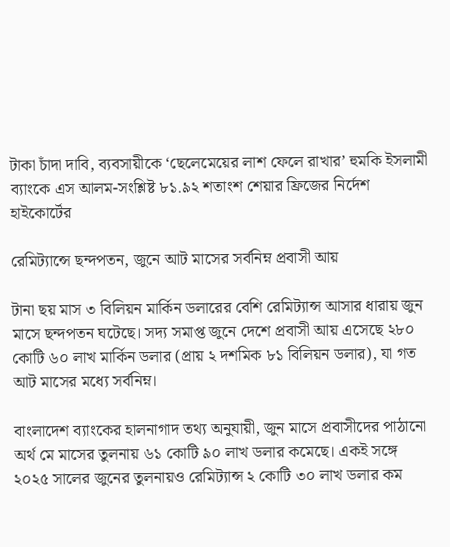টাকা চাঁদা দাবি, ব্যবসায়ীকে ‘ছেলেমেয়ের লাশ ফেলে রাখার’ হুমকি ইসলামী ব্যাংকে এস আলম-সংশ্লিষ্ট ৮১.৯২ শতাংশ শেয়ার ফ্রিজের নির্দেশ হাইকোর্টের

রেমিট্যান্সে ছন্দপতন, জুনে আট মাসের সর্বনিম্ন প্রবাসী আয়

টানা ছয় মাস ৩ বিলিয়ন মার্কিন ডলারের বেশি রেমিট্যান্স আসার ধারায় জুন মাসে ছন্দপতন ঘটেছে। সদ্য সমাপ্ত জুনে দেশে প্রবাসী আয় এসেছে ২৮০ কোটি ৬০ লাখ মার্কিন ডলার (প্রায় ২ দশমিক ৮১ বিলিয়ন ডলার), যা গত আট মাসের মধ্যে সর্বনিম্ন।

বাংলাদেশ ব্যাংকের হালনাগাদ তথ্য অনুযায়ী, জুন মাসে প্রবাসীদের পাঠানো অর্থ মে মাসের তুলনায় ৬১ কোটি ৯০ লাখ ডলার কমেছে। একই সঙ্গে ২০২৫ সালের জুনের তুলনায়ও রেমিট্যান্স ২ কোটি ৩০ লাখ ডলার কম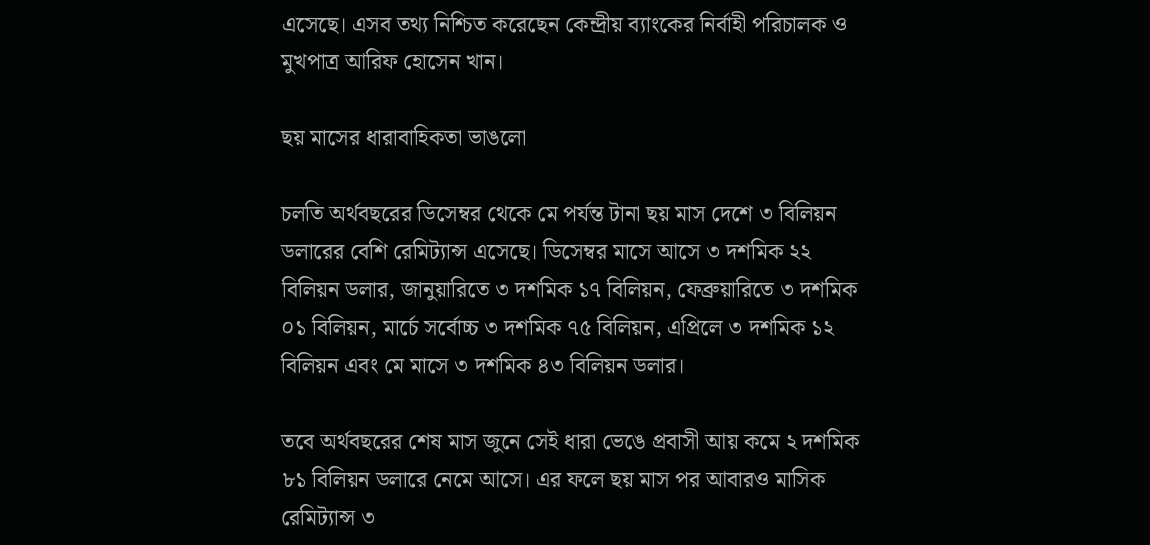এসেছে। এসব তথ্য নিশ্চিত করেছেন কেন্দ্রীয় ব্যাংকের নির্বাহী পরিচালক ও মুখপাত্র আরিফ হোসেন খান।

ছয় মাসের ধারাবাহিকতা ভাঙলো

চলতি অর্থবছরের ডিসেম্বর থেকে মে পর্যন্ত টানা ছয় মাস দেশে ৩ বিলিয়ন ডলারের বেশি রেমিট্যান্স এসেছে। ডিসেম্বর মাসে আসে ৩ দশমিক ২২ বিলিয়ন ডলার, জানুয়ারিতে ৩ দশমিক ১৭ বিলিয়ন, ফেব্রুয়ারিতে ৩ দশমিক ০১ বিলিয়ন, মার্চে সর্বোচ্চ ৩ দশমিক ৭৫ বিলিয়ন, এপ্রিলে ৩ দশমিক ১২ বিলিয়ন এবং মে মাসে ৩ দশমিক ৪৩ বিলিয়ন ডলার।

তবে অর্থবছরের শেষ মাস জুনে সেই ধারা ভেঙে প্রবাসী আয় কমে ২ দশমিক ৮১ বিলিয়ন ডলারে নেমে আসে। এর ফলে ছয় মাস পর আবারও মাসিক রেমিট্যান্স ৩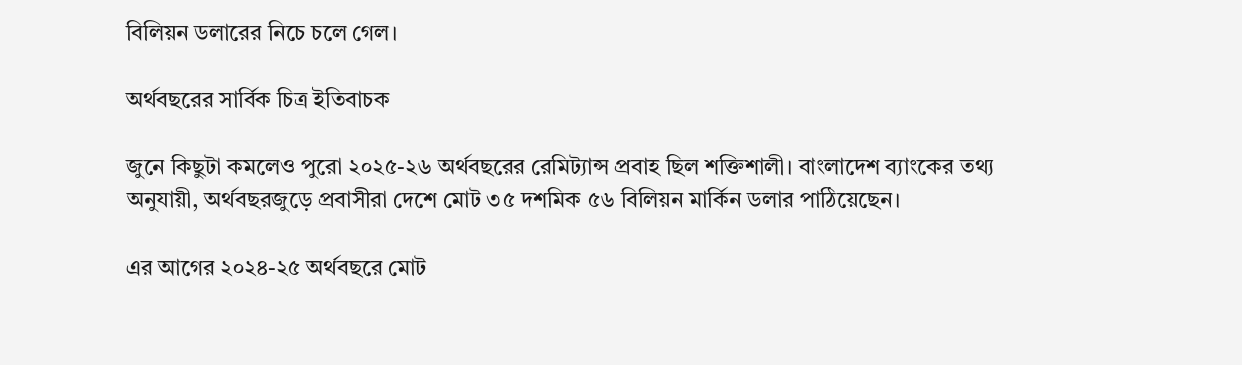বিলিয়ন ডলারের নিচে চলে গেল।

অর্থবছরের সার্বিক চিত্র ইতিবাচক

জুনে কিছুটা কমলেও পুরো ২০২৫-২৬ অর্থবছরের রেমিট্যান্স প্রবাহ ছিল শক্তিশালী। বাংলাদেশ ব্যাংকের তথ্য অনুযায়ী, অর্থবছরজুড়ে প্রবাসীরা দেশে মোট ৩৫ দশমিক ৫৬ বিলিয়ন মার্কিন ডলার পাঠিয়েছেন।

এর আগের ২০২৪-২৫ অর্থবছরে মোট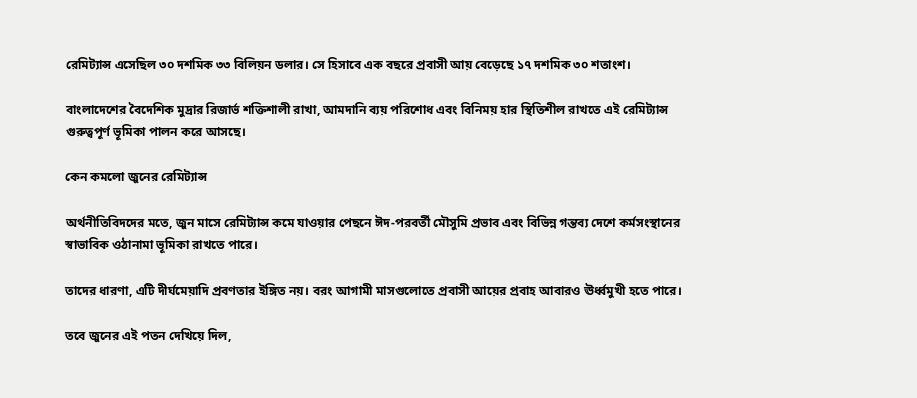রেমিট্যান্স এসেছিল ৩০ দশমিক ৩৩ বিলিয়ন ডলার। সে হিসাবে এক বছরে প্রবাসী আয় বেড়েছে ১৭ দশমিক ৩০ শতাংশ।

বাংলাদেশের বৈদেশিক মুদ্রার রিজার্ভ শক্তিশালী রাখা, আমদানি ব্যয় পরিশোধ এবং বিনিময় হার স্থিতিশীল রাখতে এই রেমিট্যান্স গুরুত্বপূর্ণ ভূমিকা পালন করে আসছে।

কেন কমলো জুনের রেমিট্যান্স

অর্থনীতিবিদদের মতে, জুন মাসে রেমিট্যান্স কমে যাওয়ার পেছনে ঈদ-পরবর্তী মৌসুমি প্রভাব এবং বিভিন্ন গন্তব্য দেশে কর্মসংস্থানের স্বাভাবিক ওঠানামা ভূমিকা রাখতে পারে।

তাদের ধারণা, এটি দীর্ঘমেয়াদি প্রবণতার ইঙ্গিত নয়। বরং আগামী মাসগুলোতে প্রবাসী আয়ের প্রবাহ আবারও ঊর্ধ্বমুখী হতে পারে।

তবে জুনের এই পতন দেখিয়ে দিল,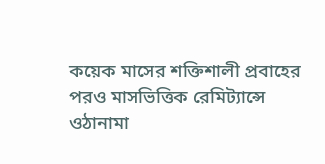কয়েক মাসের শক্তিশালী প্রবাহের পরও মাসভিত্তিক রেমিট্যান্সে ওঠানামা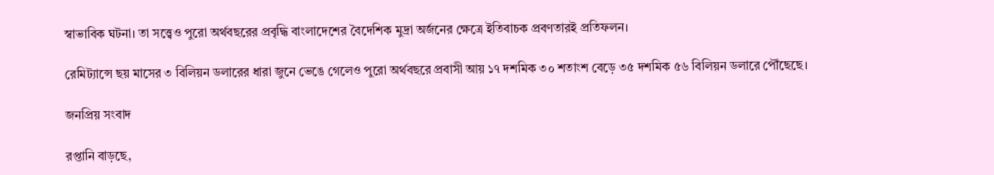স্বাভাবিক ঘটনা। তা সত্ত্বেও পুরো অর্থবছরের প্রবৃদ্ধি বাংলাদেশের বৈদেশিক মুদ্রা অর্জনের ক্ষেত্রে ইতিবাচক প্রবণতারই প্রতিফলন।

রেমিট্যান্সে ছয় মাসের ৩ বিলিয়ন ডলারের ধারা জুনে ভেঙে গেলেও পুরো অর্থবছরে প্রবাসী আয় ১৭ দশমিক ৩০ শতাংশ বেড়ে ৩৫ দশমিক ৫৬ বিলিয়ন ডলারে পৌঁছেছে।

জনপ্রিয় সংবাদ

রপ্তানি বাড়ছে,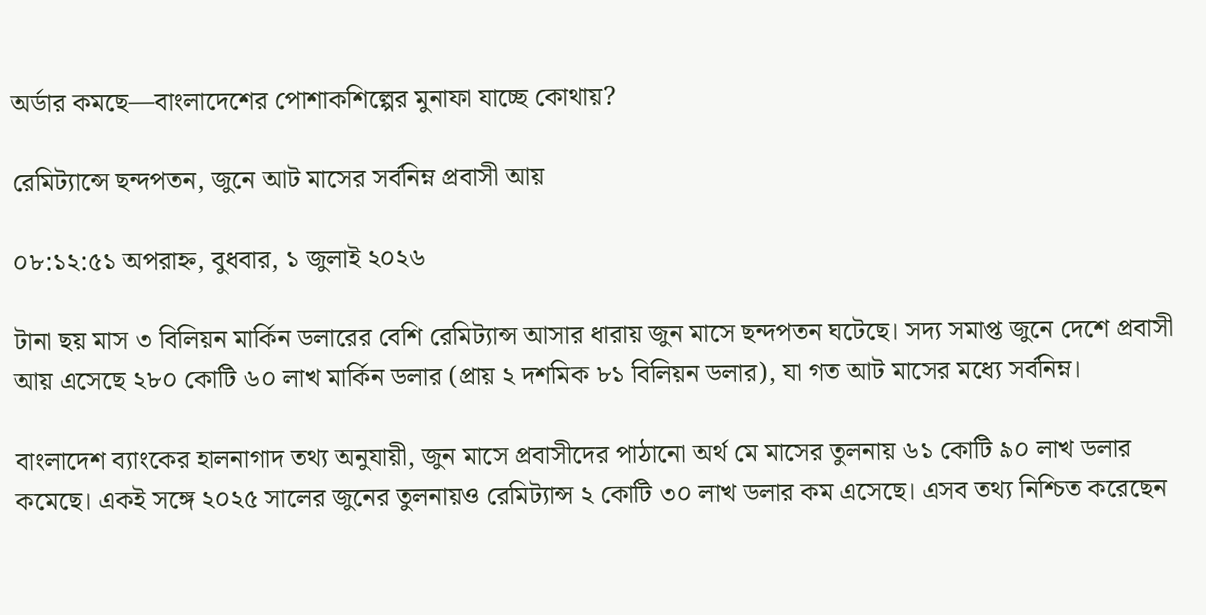অর্ডার কমছে—বাংলাদেশের পোশাকশিল্পের মুনাফা যাচ্ছে কোথায়?

রেমিট্যান্সে ছন্দপতন, জুনে আট মাসের সর্বনিম্ন প্রবাসী আয়

০৮:১২:৫১ অপরাহ্ন, বুধবার, ১ জুলাই ২০২৬

টানা ছয় মাস ৩ বিলিয়ন মার্কিন ডলারের বেশি রেমিট্যান্স আসার ধারায় জুন মাসে ছন্দপতন ঘটেছে। সদ্য সমাপ্ত জুনে দেশে প্রবাসী আয় এসেছে ২৮০ কোটি ৬০ লাখ মার্কিন ডলার (প্রায় ২ দশমিক ৮১ বিলিয়ন ডলার), যা গত আট মাসের মধ্যে সর্বনিম্ন।

বাংলাদেশ ব্যাংকের হালনাগাদ তথ্য অনুযায়ী, জুন মাসে প্রবাসীদের পাঠানো অর্থ মে মাসের তুলনায় ৬১ কোটি ৯০ লাখ ডলার কমেছে। একই সঙ্গে ২০২৫ সালের জুনের তুলনায়ও রেমিট্যান্স ২ কোটি ৩০ লাখ ডলার কম এসেছে। এসব তথ্য নিশ্চিত করেছেন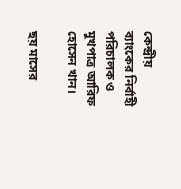কেন্দ্রীয় ব্যাংকের নির্বাহী পরিচালক ও মুখপাত্র আরিফ হোসেন খান।

ছয় মাসের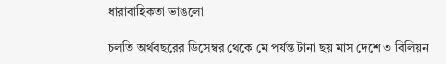ধারাবাহিকতা ভাঙলো

চলতি অর্থবছরের ডিসেম্বর থেকে মে পর্যন্ত টানা ছয় মাস দেশে ৩ বিলিয়ন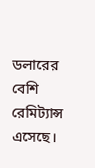ডলারের বেশি রেমিট্যান্স এসেছে।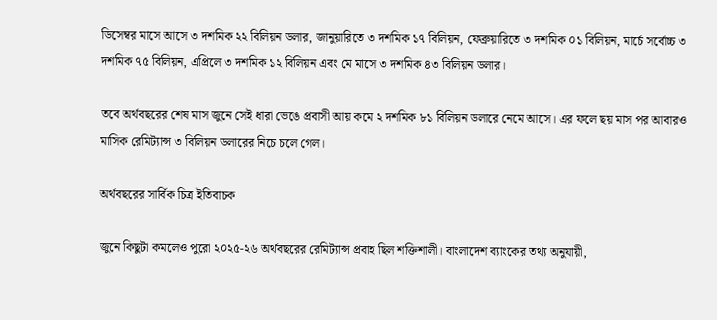ডিসেম্বর মাসে আসে ৩ দশমিক ২২ বিলিয়ন ডলার, জানুয়ারিতে ৩ দশমিক ১৭ বিলিয়ন, ফেব্রুয়ারিতে ৩ দশমিক ০১ বিলিয়ন, মার্চে সর্বোচ্চ ৩ দশমিক ৭৫ বিলিয়ন, এপ্রিলে ৩ দশমিক ১২ বিলিয়ন এবং মে মাসে ৩ দশমিক ৪৩ বিলিয়ন ডলার।

তবে অর্থবছরের শেষ মাস জুনে সেই ধারা ভেঙে প্রবাসী আয় কমে ২ দশমিক ৮১ বিলিয়ন ডলারে নেমে আসে। এর ফলে ছয় মাস পর আবারও মাসিক রেমিট্যান্স ৩ বিলিয়ন ডলারের নিচে চলে গেল।

অর্থবছরের সার্বিক চিত্র ইতিবাচক

জুনে কিছুটা কমলেও পুরো ২০২৫-২৬ অর্থবছরের রেমিট্যান্স প্রবাহ ছিল শক্তিশালী। বাংলাদেশ ব্যাংকের তথ্য অনুযায়ী,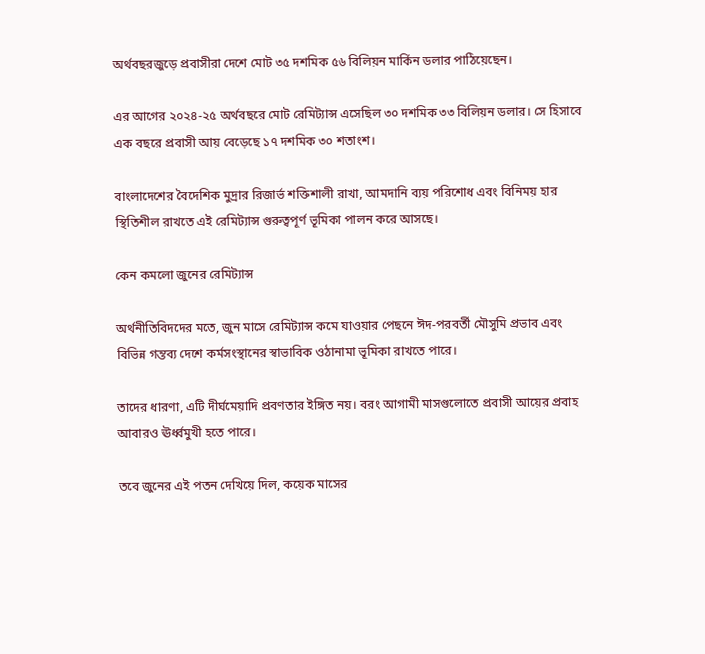অর্থবছরজুড়ে প্রবাসীরা দেশে মোট ৩৫ দশমিক ৫৬ বিলিয়ন মার্কিন ডলার পাঠিয়েছেন।

এর আগের ২০২৪-২৫ অর্থবছরে মোট রেমিট্যান্স এসেছিল ৩০ দশমিক ৩৩ বিলিয়ন ডলার। সে হিসাবে এক বছরে প্রবাসী আয় বেড়েছে ১৭ দশমিক ৩০ শতাংশ।

বাংলাদেশের বৈদেশিক মুদ্রার রিজার্ভ শক্তিশালী রাখা, আমদানি ব্যয় পরিশোধ এবং বিনিময় হার স্থিতিশীল রাখতে এই রেমিট্যান্স গুরুত্বপূর্ণ ভূমিকা পালন করে আসছে।

কেন কমলো জুনের রেমিট্যান্স

অর্থনীতিবিদদের মতে, জুন মাসে রেমিট্যান্স কমে যাওয়ার পেছনে ঈদ-পরবর্তী মৌসুমি প্রভাব এবং বিভিন্ন গন্তব্য দেশে কর্মসংস্থানের স্বাভাবিক ওঠানামা ভূমিকা রাখতে পারে।

তাদের ধারণা, এটি দীর্ঘমেয়াদি প্রবণতার ইঙ্গিত নয়। বরং আগামী মাসগুলোতে প্রবাসী আয়ের প্রবাহ আবারও ঊর্ধ্বমুখী হতে পারে।

তবে জুনের এই পতন দেখিয়ে দিল, কয়েক মাসের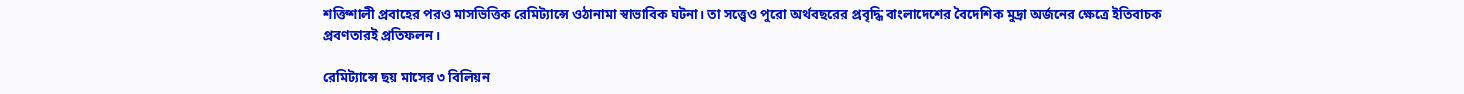শক্তিশালী প্রবাহের পরও মাসভিত্তিক রেমিট্যান্সে ওঠানামা স্বাভাবিক ঘটনা। তা সত্ত্বেও পুরো অর্থবছরের প্রবৃদ্ধি বাংলাদেশের বৈদেশিক মুদ্রা অর্জনের ক্ষেত্রে ইতিবাচক প্রবণতারই প্রতিফলন।

রেমিট্যান্সে ছয় মাসের ৩ বিলিয়ন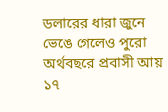ডলারের ধারা জুনে ভেঙে গেলেও পুরো অর্থবছরে প্রবাসী আয় ১৭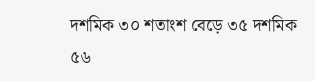দশমিক ৩০ শতাংশ বেড়ে ৩৫ দশমিক ৫৬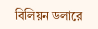বিলিয়ন ডলারে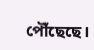পৌঁছেছে।